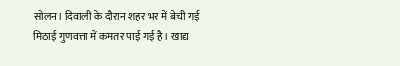सोलन। दिवाली के दौरान शहर भर में बेची गई मिठाई गुणवत्ता में कमतर पाई गई है। खाद्य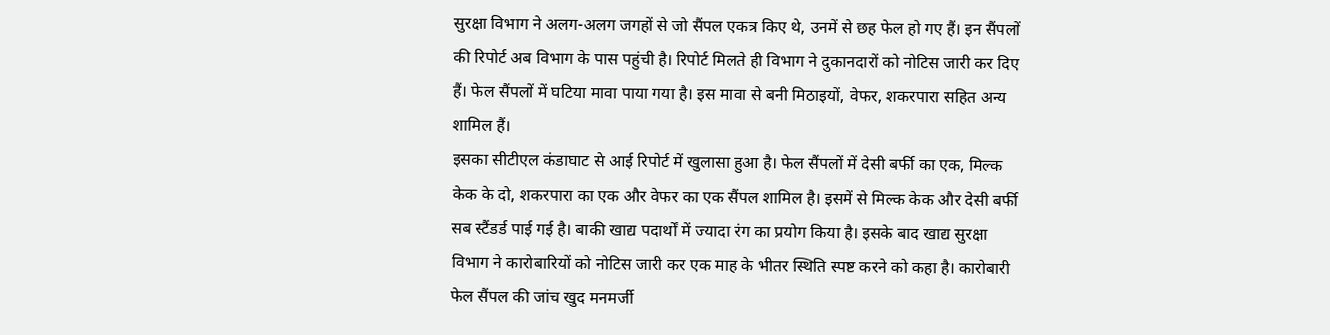सुरक्षा विभाग ने अलग-अलग जगहों से जो सैंपल एकत्र किए थे, उनमें से छह फेल हो गए हैं। इन सैंपलों की रिपोर्ट अब विभाग के पास पहुंची है। रिपोर्ट मिलते ही विभाग ने दुकानदारों को नोटिस जारी कर दिए हैं। फेल सैंपलों में घटिया मावा पाया गया है। इस मावा से बनी मिठाइयों, वेफर, शकरपारा सहित अन्य शामिल हैं।
इसका सीटीएल कंडाघाट से आई रिपोर्ट में खुलासा हुआ है। फेल सैंपलों में देसी बर्फी का एक, मिल्क केक के दो, शकरपारा का एक और वेफर का एक सैंपल शामिल है। इसमें से मिल्क केक और देसी बर्फी सब स्टैंडर्ड पाई गई है। बाकी खाद्य पदार्थों में ज्यादा रंग का प्रयोग किया है। इसके बाद खाद्य सुरक्षा विभाग ने कारोबारियों को नोटिस जारी कर एक माह के भीतर स्थिति स्पष्ट करने को कहा है। कारोबारी फेल सैंपल की जांच खुद मनमर्जी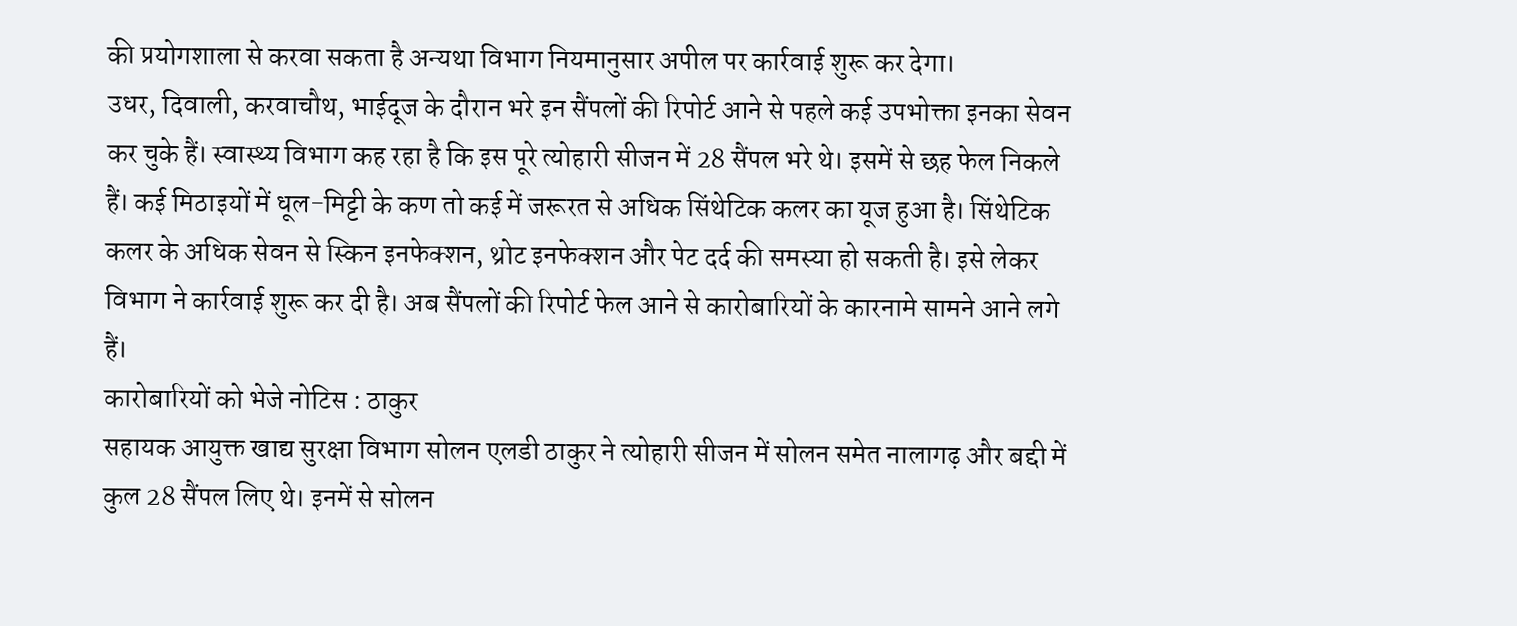की प्रयोगशाला से करवा सकता है अन्यथा विभाग नियमानुसार अपील पर कार्रवाई शुरू कर देगा।
उधर, दिवाली, करवाचौथ, भाईदूज के दौरान भरे इन सैंपलों की रिपोर्ट आने से पहले कई उपभोक्ता इनका सेवन कर चुके हैं। स्वास्थ्य विभाग कह रहा है कि इस पूरे त्योहारी सीजन में 28 सैंपल भरे थे। इसमें से छह फेल निकले हैं। कई मिठाइयों में धूल-मिट्टी के कण तो कई में जरूरत से अधिक सिंथेटिक कलर का यूज हुआ है। सिंथेटिक कलर के अधिक सेवन से स्किन इनफेक्शन, थ्रोट इनफेक्शन और पेट दर्द की समस्या हो सकती है। इसे लेकर विभाग ने कार्रवाई शुरू कर दी है। अब सैंपलों की रिपोर्ट फेल आने से कारोबारियों के कारनामे सामने आने लगे हैं।
कारोबारियों को भेजे नोटिस : ठाकुर
सहायक आयुक्त खाद्य सुरक्षा विभाग सोलन एलडी ठाकुर ने त्योहारी सीजन में सोलन समेत नालागढ़ और बद्दी में कुल 28 सैंपल लिए थे। इनमें से सोलन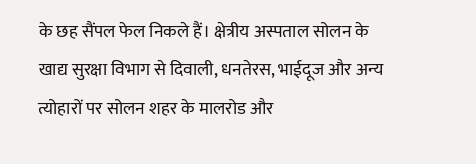के छह सैंपल फेल निकले हैं। क्षेत्रीय अस्पताल सोलन के खाद्य सुरक्षा विभाग से दिवाली, धनतेरस, भाईदूज और अन्य त्योहारों पर सोलन शहर के मालरोड और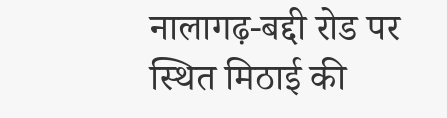नालागढ़-बद्दी रोड पर स्थित मिठाई की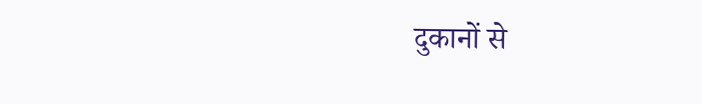दुकानों से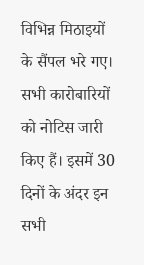विभिन्न मिठाइयों के सैंपल भरे गए। सभी कारोबारियों को नोटिस जारी किए हैं। इसमें 30 दिनों के अंदर इन सभी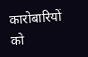कारोबारियों को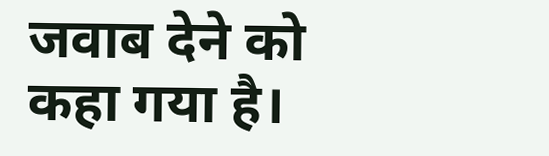जवाब देने को कहा गया है।